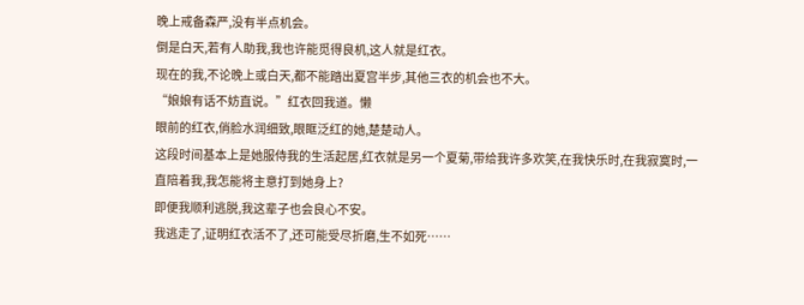晚上戒备森严,没有半点机会。
倒是白天,若有人助我,我也许能觅得良机,这人就是红衣。
现在的我,不论晚上或白天,都不能踏出夏宫半步,其他三衣的机会也不大。
“娘娘有话不妨直说。”红衣回我道。懒
眼前的红衣,俏脸水润细致,眼眶泛红的她,楚楚动人。
这段时间基本上是她服侍我的生活起居,红衣就是另一个夏菊,带给我许多欢笑,在我快乐时,在我寂寞时,一直陪着我,我怎能将主意打到她身上?
即便我顺利逃脱,我这辈子也会良心不安。
我逃走了,证明红衣活不了,还可能受尽折磨,生不如死……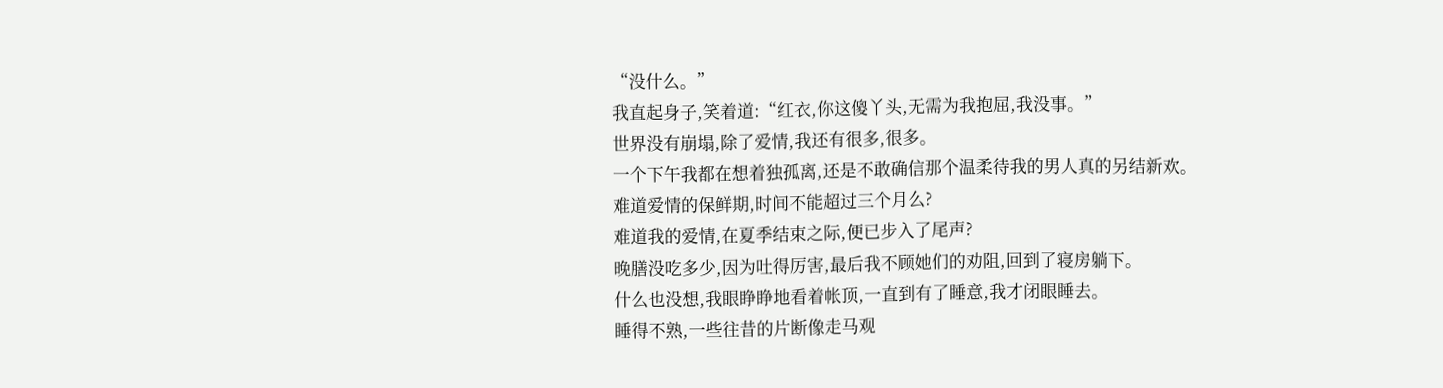“没什么。”
我直起身子,笑着道:“红衣,你这傻丫头,无需为我抱屈,我没事。”
世界没有崩塌,除了爱情,我还有很多,很多。
一个下午我都在想着独孤离,还是不敢确信那个温柔待我的男人真的另结新欢。
难道爱情的保鲜期,时间不能超过三个月么?
难道我的爱情,在夏季结束之际,便已步入了尾声?
晚膳没吃多少,因为吐得厉害,最后我不顾她们的劝阻,回到了寝房躺下。
什么也没想,我眼睁睁地看着帐顶,一直到有了睡意,我才闭眼睡去。
睡得不熟,一些往昔的片断像走马观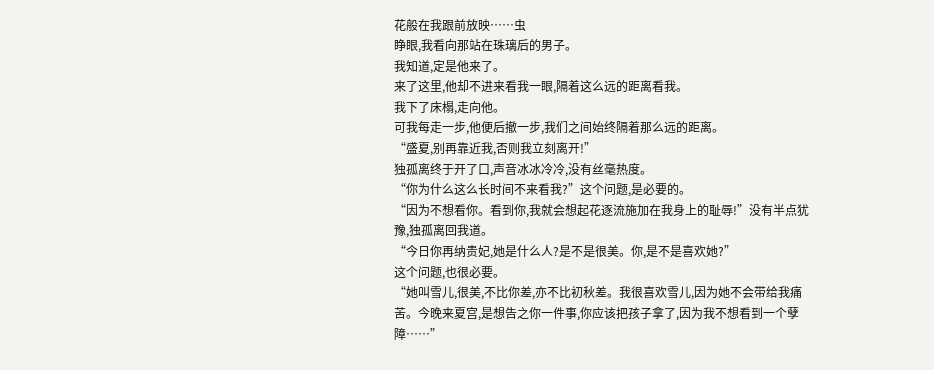花般在我跟前放映……虫
睁眼,我看向那站在珠璃后的男子。
我知道,定是他来了。
来了这里,他却不进来看我一眼,隔着这么远的距离看我。
我下了床榻,走向他。
可我每走一步,他便后撤一步,我们之间始终隔着那么远的距离。
“盛夏,别再靠近我,否则我立刻离开!”
独孤离终于开了口,声音冰冰冷冷,没有丝毫热度。
“你为什么这么长时间不来看我?”这个问题,是必要的。
“因为不想看你。看到你,我就会想起花逐流施加在我身上的耻辱!”没有半点犹豫,独孤离回我道。
“今日你再纳贵妃,她是什么人?是不是很美。你,是不是喜欢她?”
这个问题,也很必要。
“她叫雪儿,很美,不比你差,亦不比初秋差。我很喜欢雪儿,因为她不会带给我痛苦。今晚来夏宫,是想告之你一件事,你应该把孩子拿了,因为我不想看到一个孽障……”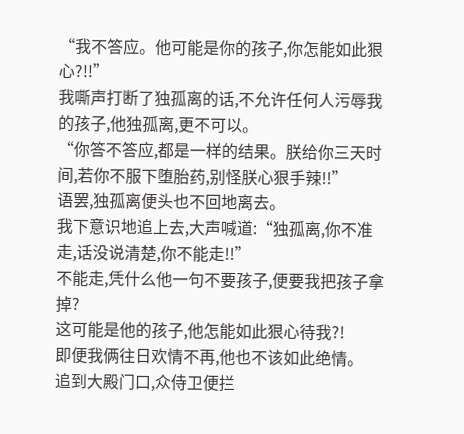“我不答应。他可能是你的孩子,你怎能如此狠心?!!”
我嘶声打断了独孤离的话,不允许任何人污辱我的孩子,他独孤离,更不可以。
“你答不答应,都是一样的结果。朕给你三天时间,若你不服下堕胎药,别怪朕心狠手辣!!”
语罢,独孤离便头也不回地离去。
我下意识地追上去,大声喊道:“独孤离,你不准走,话没说清楚,你不能走!!”
不能走,凭什么他一句不要孩子,便要我把孩子拿掉?
这可能是他的孩子,他怎能如此狠心待我?!
即便我俩往日欢情不再,他也不该如此绝情。
追到大殿门口,众侍卫便拦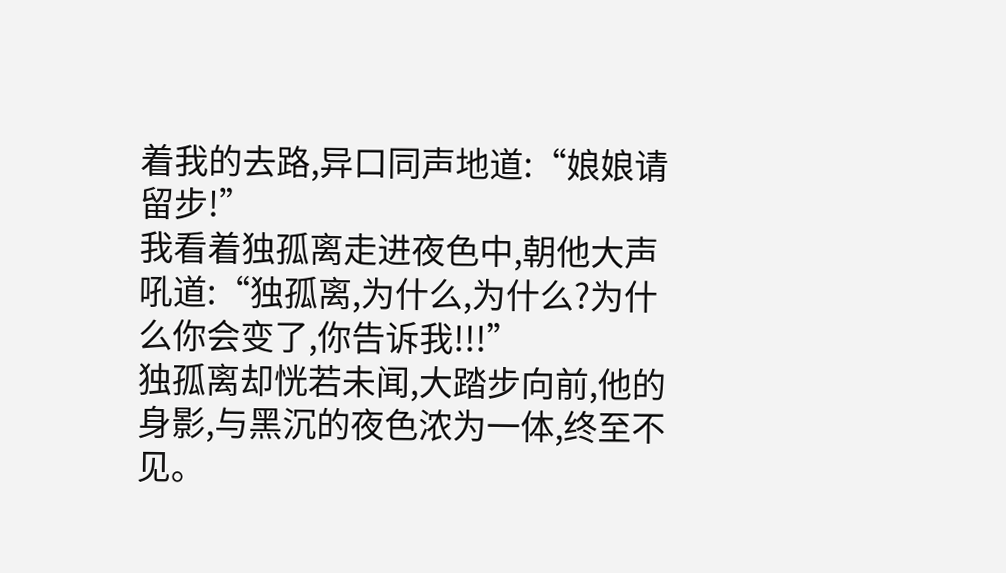着我的去路,异口同声地道:“娘娘请留步!”
我看着独孤离走进夜色中,朝他大声吼道:“独孤离,为什么,为什么?为什么你会变了,你告诉我!!!”
独孤离却恍若未闻,大踏步向前,他的身影,与黑沉的夜色浓为一体,终至不见。